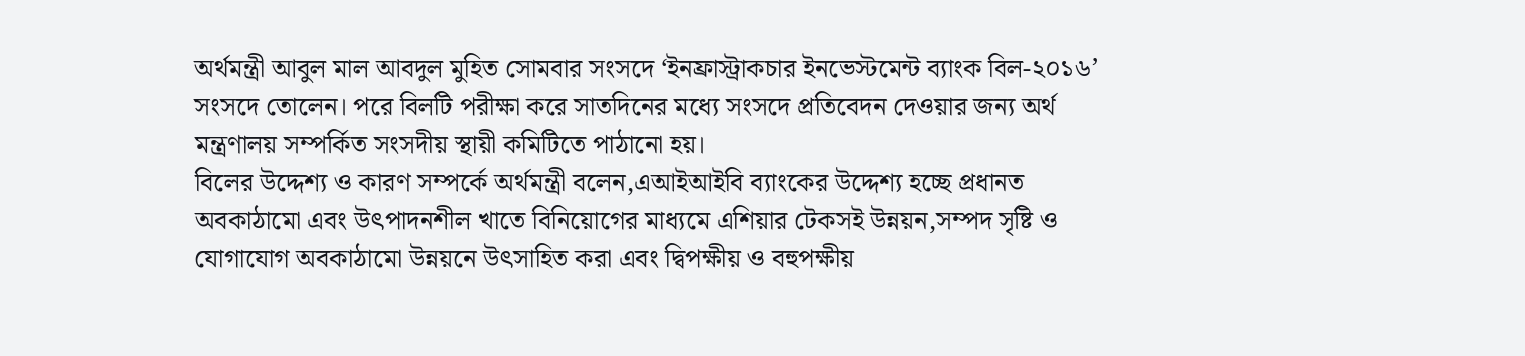অর্থমন্ত্রী আবুল মাল আবদুল মুহিত সোমবার সংসদে ‘ইনফ্রাস্ট্রাকচার ইনভেস্টমেন্ট ব্যাংক বিল-২০১৬’ সংসদে তোলেন। পরে বিলটি পরীক্ষা করে সাতদিনের মধ্যে সংসদে প্রতিবেদন দেওয়ার জন্য অর্থ মন্ত্রণালয় সম্পর্কিত সংসদীয় স্থায়ী কমিটিতে পাঠানো হয়।
বিলের উদ্দেশ্য ও কারণ সম্পর্কে অর্থমন্ত্রী বলেন,এআইআইবি ব্যাংকের উদ্দেশ্য হচ্ছে প্রধানত অবকাঠামো এবং উৎপাদনশীল খাতে বিনিয়োগের মাধ্যমে এশিয়ার টেকসই উন্নয়ন,সম্পদ সৃষ্টি ও যোগাযোগ অবকাঠামো উন্নয়নে উৎসাহিত করা এবং দ্বিপক্ষীয় ও বহুপক্ষীয়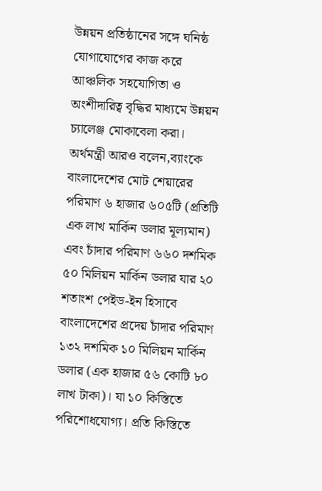উন্নয়ন প্রতিষ্ঠানের সঙ্গে ঘনিষ্ঠ যোগাযোগের কাজ করে আঞ্চলিক সহযোগিতা ও অংশীদারিত্ব বৃদ্ধির মাধ্যমে উন্নয়ন চ্যালেঞ্জ মোকাবেলা করা।
অর্থমন্ত্রী আরও বলেন,ব্যাংকে বাংলাদেশের মোট শেয়ারের পরিমাণ ৬ হাজার ৬০৫টি (প্রতিটি এক লাখ মার্কিন ডলার মূল্যমান) এবং চাঁদার পরিমাণ ৬৬০ দশমিক ৫০ মিলিয়ন মার্কিন ডলার যার ২০ শতাংশ পেইড-ইন হিসাবে বাংলাদেশের প্রদেয় চাঁদার পরিমাণ ১৩২ দশমিক ১০ মিলিয়ন মার্কিন ডলার (এক হাজার ৫৬ কোটি ৮০ লাখ টাকা)। যা ১০ কিস্তিতে পরিশোধযোগ্য। প্রতি কিস্তিতে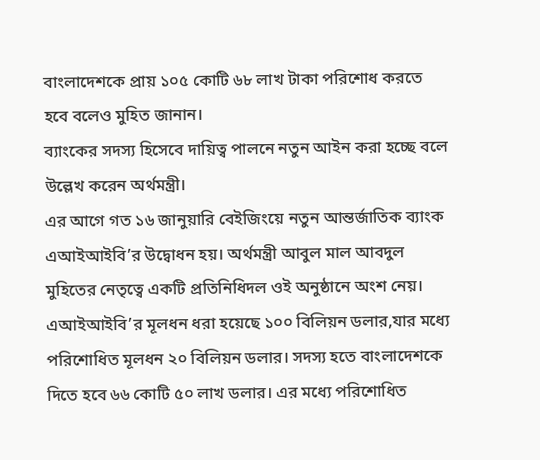বাংলাদেশকে প্রায় ১০৫ কোটি ৬৮ লাখ টাকা পরিশোধ করতে হবে বলেও মুহিত জানান।
ব্যাংকের সদস্য হিসেবে দায়িত্ব পালনে নতুন আইন করা হচ্ছে বলে উল্লেখ করেন অর্থমন্ত্রী।
এর আগে গত ১৬ জানুয়ারি বেইজিংয়ে নতুন আন্তর্জাতিক ব্যাংক এআইআইবি’র উদ্বোধন হয়। অর্থমন্ত্রী আবুল মাল আবদুল মুহিতের নেতৃত্বে একটি প্রতিনিধিদল ওই অনুষ্ঠানে অংশ নেয়।
এআইআইবি’র মূলধন ধরা হয়েছে ১০০ বিলিয়ন ডলার,যার মধ্যে পরিশোধিত মূলধন ২০ বিলিয়ন ডলার। সদস্য হতে বাংলাদেশকে দিতে হবে ৬৬ কোটি ৫০ লাখ ডলার। এর মধ্যে পরিশোধিত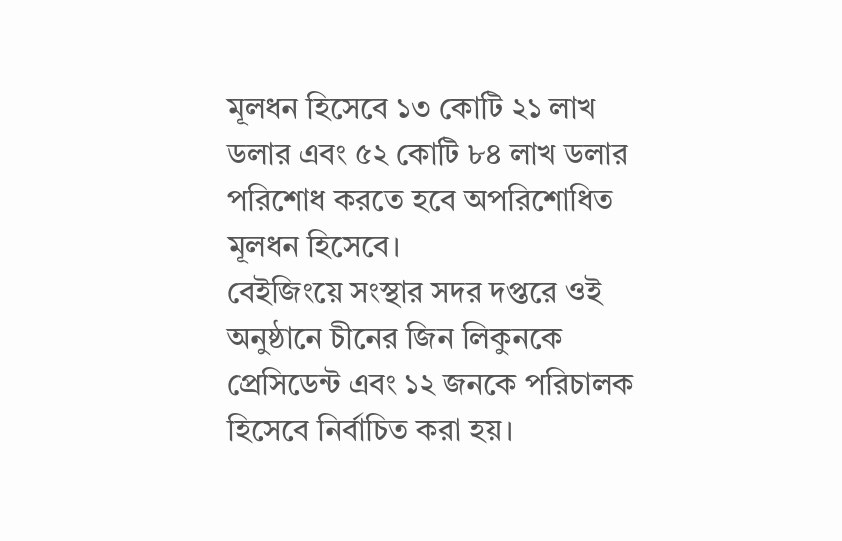মূলধন হিসেবে ১৩ কোটি ২১ লাখ ডলার এবং ৫২ কোটি ৮৪ লাখ ডলার পরিশোধ করতে হবে অপরিশোধিত মূলধন হিসেবে।
বেইজিংয়ে সংস্থার সদর দপ্তরে ওই অনুষ্ঠানে চীনের জিন লিকুনকে প্রেসিডেন্ট এবং ১২ জনকে পরিচালক হিসেবে নির্বাচিত করা হয়।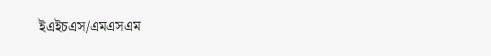ইএইচএস/এমএসএম